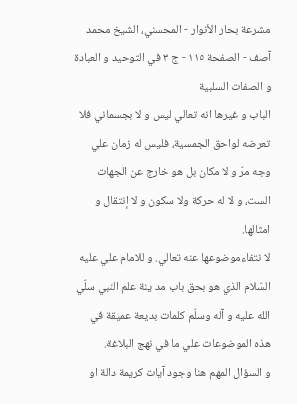مشرعة بحار الأنوار - المحسني، الشيخ محمد آصف - الصفحة ١١٥ - ج ٣ في التوحيد و العبادة و الصفات السلبية
الباب و غيرها انه تعالي ليس و لا بجسماني فلا تعرضه لواحق الجمسية، فليس له زمان علي وجه مرّ و لا مكان بل هو خارج عن الجهات الست، و لا له حركة ولا سكون و لا إنتقال و امثالها.
لا نتفاءموضوعها عنه تعالي. و للامام علي عليه السّلام الذي هو بحق باب مد ينة علم النبي سلّي الله عليه و آله وسلّم كلمات بديعة عميقة في هذه الموضوعات علي ما في نهج البلاغة.
و السؤال المهم هنا وجود آيات كريمة دالة او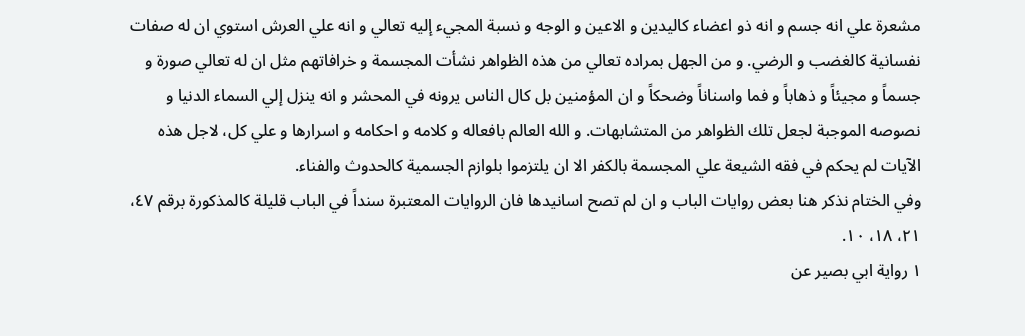مشعرة علي انه جسم و انه ذو اعضاء كاليدين و الاعين و الوجه و نسبة المجيء إليه تعالي و انه علي العرش استوي ان له صفات نفسانية كالغضب و الرضي. و من الجهل بمراده تعالي من هذه الظواهر نشأت المجسمة و خرافاتهم مثل ان له تعالي صورة و جسماً و مجيئاً و ذهاباً و فما واسناناً وضحكاً و ان المؤمنين بل كال الناس يرونه في المحشر و انه ينزل إلي السماء الدنيا و نصوصه الموجبة لجعل تلك الظواهر من المتشابهات. و الله العالم بافعاله و كلامه و احكامه و اسرارها و علي كل، لاجل هذه الآيات لم يحكم في فقه الشيعة علي المجسمة بالكفر الا ان يلتزموا بلوازم الجسمية كالحدوث والفناء.
وفي الختام نذكر هنا بعض روايات الباب و ان لم تصح اسانيدها فان الروايات المعتبرة سنداً في الباب قليلة كالمذكورة برقم ٤٧، ٢١، ١٨، ١٠.
١ رواية ابي بصير عن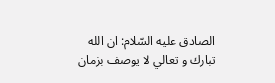الصادق عليه السّلام: ان الله تبارك و تعالي لا يوصف بزمان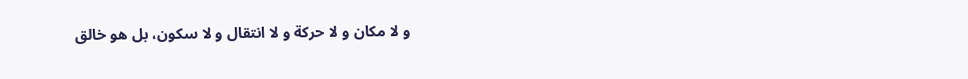و لا مكان و لا حركة و لا انتقال و لا سكون، بل هو خالق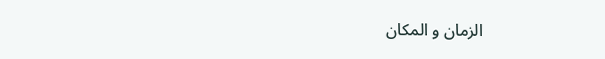الزمان و المكان